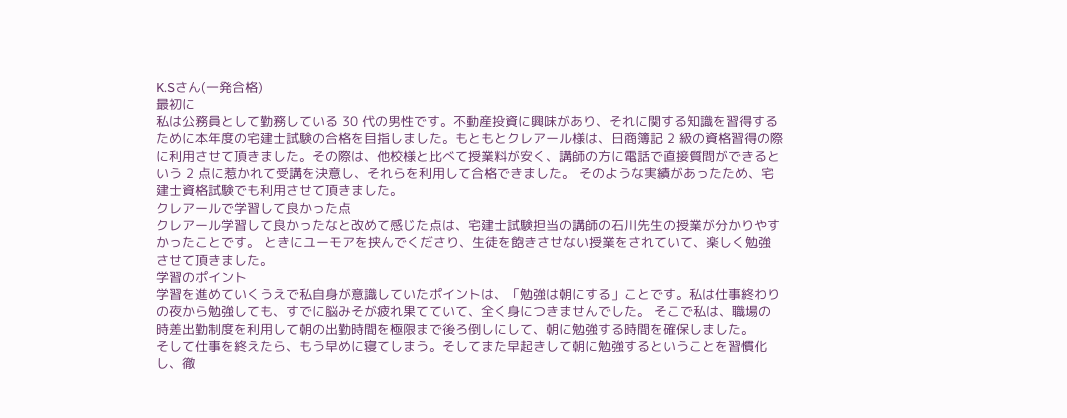K.Sさん(一発合格)
最初に
私は公務員として勤務している 30 代の男性です。不動産投資に興味があり、それに関する知識を習得するために本年度の宅建士試験の合格を目指しました。もともとクレアール様は、日商簿記 2 級の資格習得の際に利用させて頂きました。その際は、他校様と比べて授業料が安く、講師の方に電話で直接質問ができるという 2 点に惹かれて受講を決意し、それらを利用して合格できました。 そのような実績があったため、宅建士資格試験でも利用させて頂きました。
クレアールで学習して良かった点
クレアール学習して良かったなと改めて感じた点は、宅建士試験担当の講師の石川先生の授業が分かりやすかったことです。 ときにユーモアを挟んでくださり、生徒を飽きさせない授業をされていて、楽しく勉強させて頂きました。
学習のポイント
学習を進めていくうえで私自身が意識していたポイントは、「勉強は朝にする」ことです。私は仕事終わりの夜から勉強しても、すでに脳みそが疲れ果てていて、全く身につきませんでした。 そこで私は、職場の時差出勤制度を利用して朝の出勤時間を極限まで後ろ倒しにして、朝に勉強する時間を確保しました。
そして仕事を終えたら、もう早めに寝てしまう。そしてまた早起きして朝に勉強するということを習慣化し、徹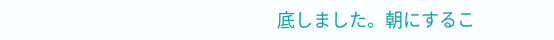底しました。朝にするこ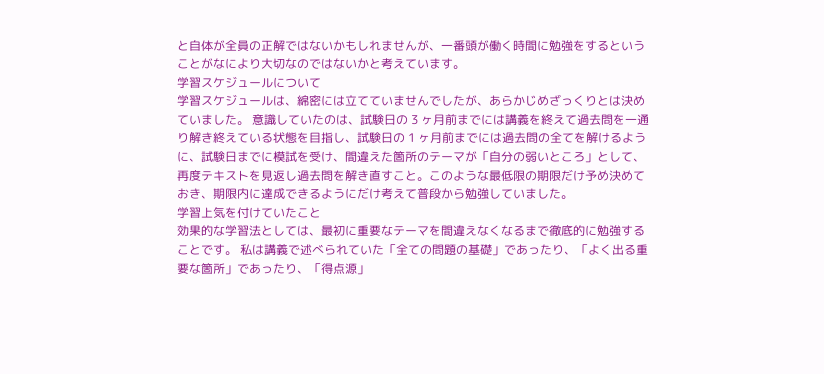と自体が全員の正解ではないかもしれませんが、一番頭が働く時間に勉強をするということがなにより大切なのではないかと考えています。
学習スケジュールについて
学習スケジュールは、綿密には立てていませんでしたが、あらかじめざっくりとは決めていました。 意識していたのは、試験日の 3 ヶ月前までには講義を終えて過去問を一通り解き終えている状態を目指し、試験日の 1 ヶ月前までには過去問の全てを解けるように、試験日までに模試を受け、間違えた箇所のテーマが「自分の弱いところ」として、再度テキストを見返し過去問を解き直すこと。このような最低限の期限だけ予め決めておき、期限内に達成できるようにだけ考えて普段から勉強していました。
学習上気を付けていたこと
効果的な学習法としては、最初に重要なテーマを間違えなくなるまで徹底的に勉強することです。 私は講義で述べられていた「全ての問題の基礎」であったり、「よく出る重要な箇所」であったり、「得点源」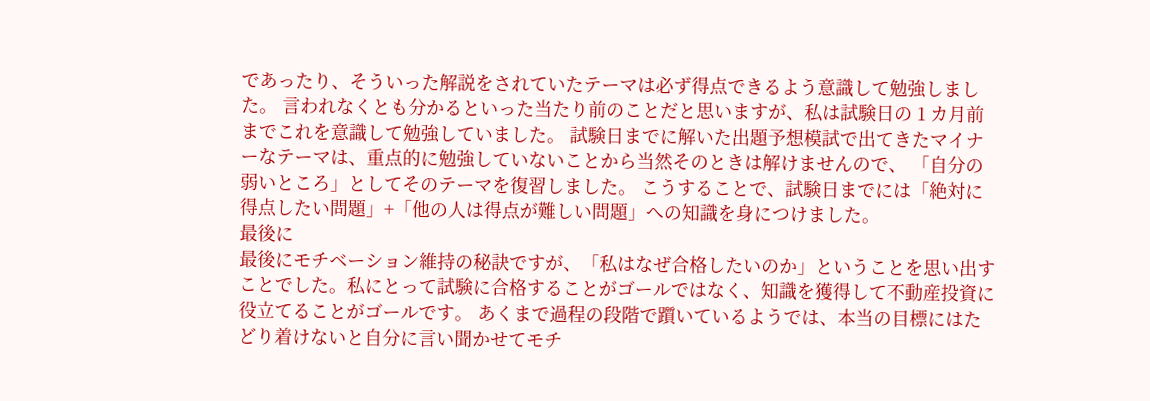であったり、そういった解説をされていたテーマは必ず得点できるよう意識して勉強しました。 言われなくとも分かるといった当たり前のことだと思いますが、私は試験日の 1 カ月前までこれを意識して勉強していました。 試験日までに解いた出題予想模試で出てきたマイナーなテーマは、重点的に勉強していないことから当然そのときは解けませんので、 「自分の弱いところ」としてそのテーマを復習しました。 こうすることで、試験日までには「絶対に得点したい問題」+「他の人は得点が難しい問題」への知識を身につけました。
最後に
最後にモチベーション維持の秘訣ですが、「私はなぜ合格したいのか」ということを思い出すことでした。私にとって試験に合格することがゴールではなく、知識を獲得して不動産投資に役立てることがゴールです。 あくまで過程の段階で躓いているようでは、本当の目標にはたどり着けないと自分に言い聞かせてモチ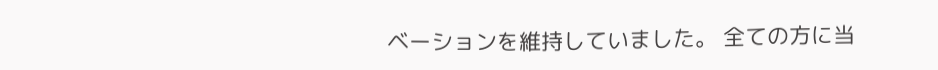ベーションを維持していました。 全ての方に当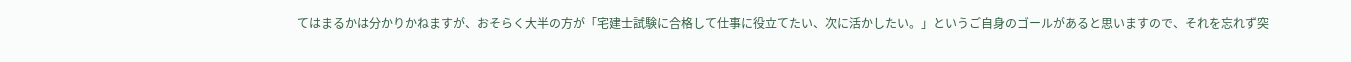てはまるかは分かりかねますが、おそらく大半の方が「宅建士試験に合格して仕事に役立てたい、次に活かしたい。」というご自身のゴールがあると思いますので、それを忘れず突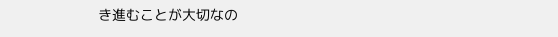き進むことが大切なの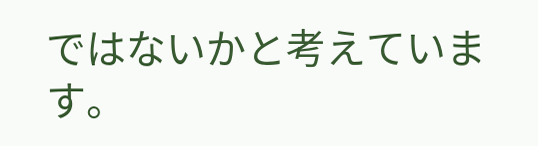ではないかと考えています。